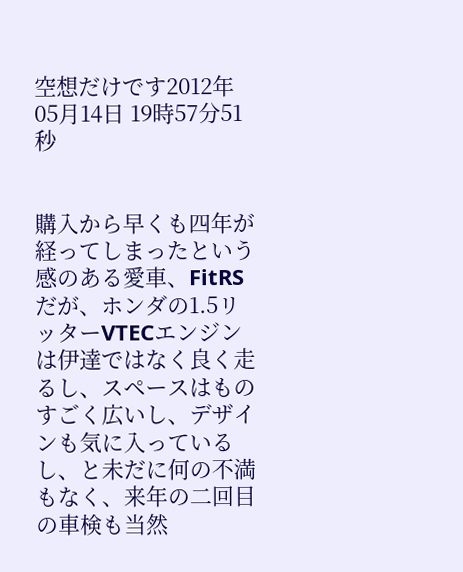空想だけです2012年05月14日 19時57分51秒


購入から早くも四年が経ってしまったという感のある愛車、FitRSだが、ホンダの1.5リッターVTECエンジンは伊達ではなく良く走るし、スペースはものすごく広いし、デザインも気に入っているし、と未だに何の不満もなく、来年の二回目の車検も当然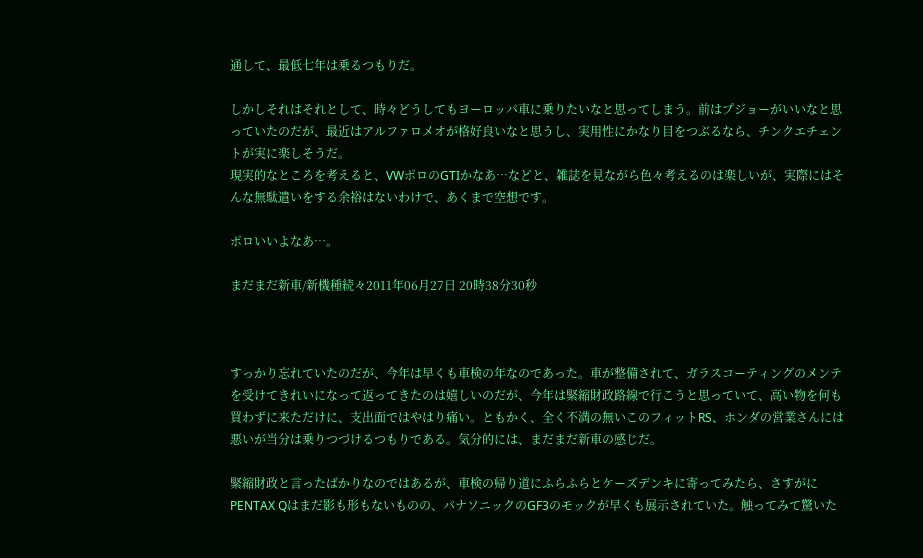通して、最低七年は乗るつもりだ。

しかしそれはそれとして、時々どうしてもヨーロッパ車に乗りたいなと思ってしまう。前はプジョーがいいなと思っていたのだが、最近はアルファロメオが格好良いなと思うし、実用性にかなり目をつぶるなら、チンクエチェントが実に楽しそうだ。
現実的なところを考えると、VWポロのGTIかなあ…などと、雑誌を見ながら色々考えるのは楽しいが、実際にはそんな無駄遣いをする余裕はないわけで、あくまで空想です。

ポロいいよなあ…。

まだまだ新車/新機種続々2011年06月27日 20時38分30秒



すっかり忘れていたのだが、今年は早くも車検の年なのであった。車が整備されて、ガラスコーティングのメンテを受けてきれいになって返ってきたのは嬉しいのだが、今年は緊縮財政路線で行こうと思っていて、高い物を何も買わずに来ただけに、支出面ではやはり痛い。ともかく、全く不満の無いこのフィットRS、ホンダの営業さんには悪いが当分は乗りつづけるつもりである。気分的には、まだまだ新車の感じだ。

緊縮財政と言ったばかりなのではあるが、車検の帰り道にふらふらとケーズデンキに寄ってみたら、さすがにPENTAX Qはまだ影も形もないものの、パナソニックのGF3のモックが早くも展示されていた。触ってみて驚いた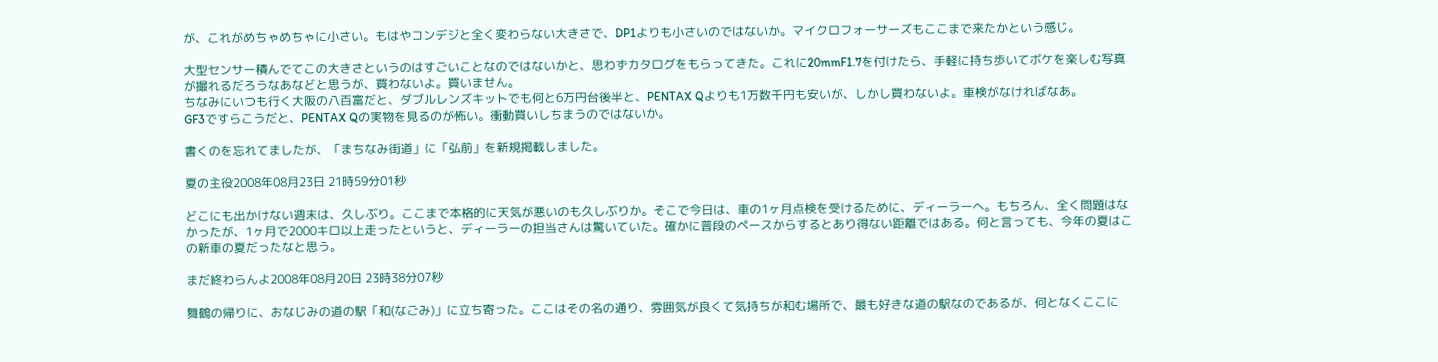が、これがめちゃめちゃに小さい。もはやコンデジと全く変わらない大きさで、DP1よりも小さいのではないか。マイクロフォーサーズもここまで来たかという感じ。

大型センサー積んでてこの大きさというのはすごいことなのではないかと、思わずカタログをもらってきた。これに20mmF1.7を付けたら、手軽に持ち歩いてボケを楽しむ写真が撮れるだろうなあなどと思うが、買わないよ。買いません。
ちなみにいつも行く大阪の八百富だと、ダブルレンズキットでも何と6万円台後半と、PENTAX Qよりも1万数千円も安いが、しかし買わないよ。車検がなければなあ。
GF3ですらこうだと、PENTAX Qの実物を見るのが怖い。衝動買いしちまうのではないか。

書くのを忘れてましたが、「まちなみ街道」に「弘前」を新規掲載しました。

夏の主役2008年08月23日 21時59分01秒

どこにも出かけない週末は、久しぶり。ここまで本格的に天気が悪いのも久しぶりか。そこで今日は、車の1ヶ月点検を受けるために、ディーラーへ。もちろん、全く問題はなかったが、1ヶ月で2000キロ以上走ったというと、ディーラーの担当さんは驚いていた。確かに普段のペースからするとあり得ない距離ではある。何と言っても、今年の夏はこの新車の夏だったなと思う。

まだ終わらんよ2008年08月20日 23時38分07秒

舞鶴の帰りに、おなじみの道の駅「和(なごみ)」に立ち寄った。ここはその名の通り、雰囲気が良くて気持ちが和む場所で、最も好きな道の駅なのであるが、何となくここに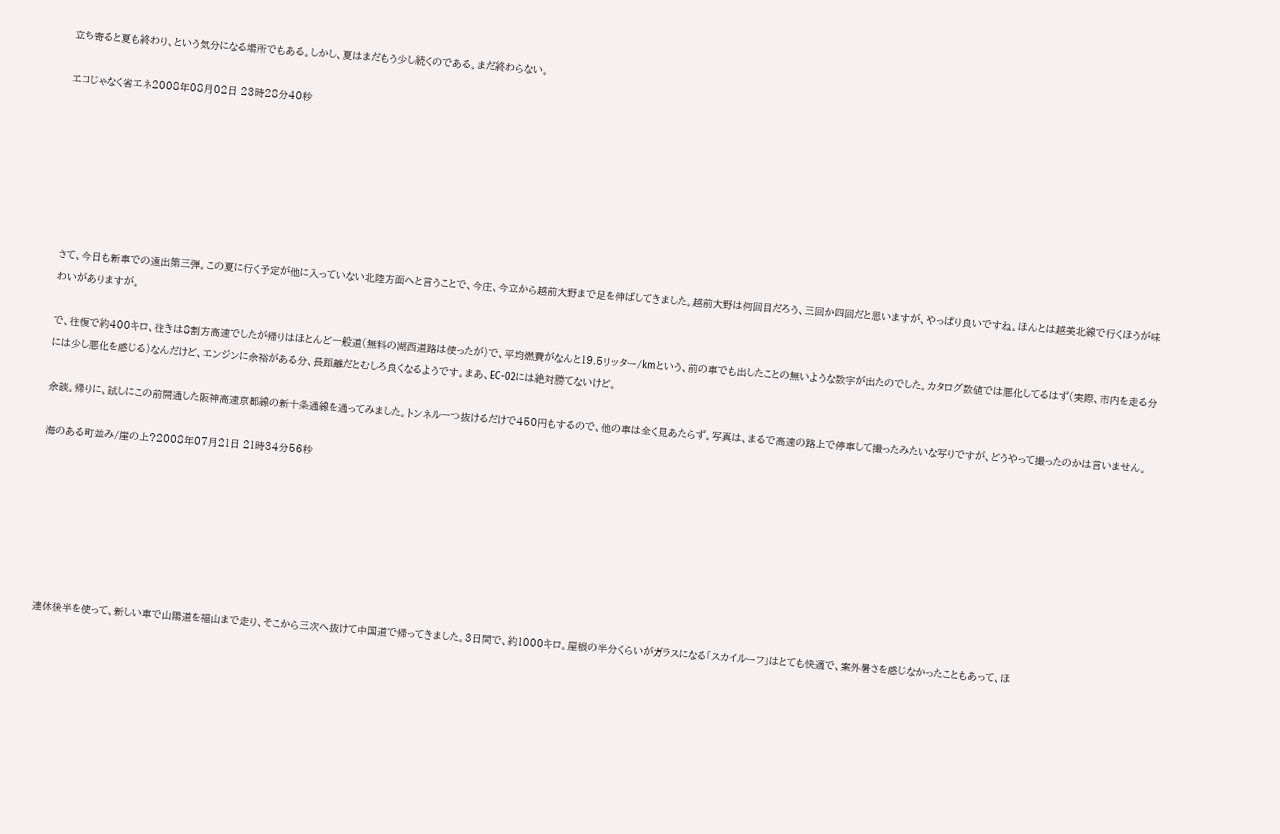立ち寄ると夏も終わり、という気分になる場所でもある。しかし、夏はまだもう少し続くのである。まだ終わらない。

エコじゃなく省エネ2008年08月02日 23時28分40秒







さて、今日も新車での遠出第三弾。この夏に行く予定が他に入っていない北陸方面へと言うことで、今庄、今立から越前大野まで足を伸ばしてきました。越前大野は何回目だろう、三回か四回だと思いますが、やっぱり良いですね。ほんとは越美北線で行くほうが味わいがありますが。

で、往復で約400キロ、往きは8割方高速でしたが帰りはほとんど一般道(無料の湖西道路は使ったが)で、平均燃費がなんと19.5リッター/kmという、前の車でも出したことの無いような数字が出たのでした。カタログ数値では悪化してるはず(実際、市内を走る分には少し悪化を感じる)なんだけど、エンジンに余裕がある分、長距離だとむしろ良くなるようです。まあ、EC-02には絶対勝てないけど。

余談。帰りに、試しにこの前開通した阪神高速京都線の新十条通線を通ってみました。トンネル一つ抜けるだけで450円もするので、他の車は全く見あたらず。写真は、まるで高速の路上で停車して撮ったみたいな写りですが、どうやって撮ったのかは言いません。

海のある町並み/崖の上?2008年07月21日 21時34分56秒







連休後半を使って、新しい車で山陽道を福山まで走り、そこから三次へ抜けて中国道で帰ってきました。3日間で、約1000キロ。屋根の半分くらいがガラスになる「スカイルーフ」はとても快適で、案外暑さを感じなかったこともあって、ほ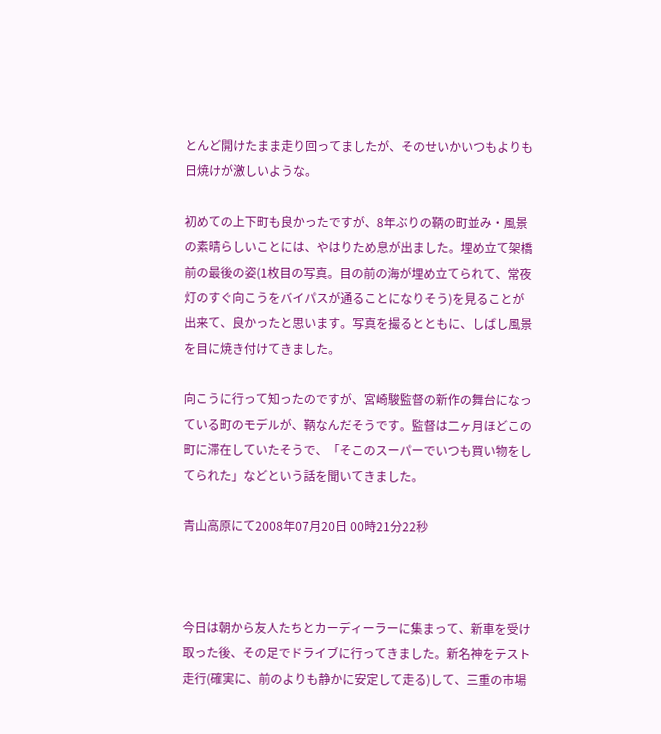とんど開けたまま走り回ってましたが、そのせいかいつもよりも日焼けが激しいような。

初めての上下町も良かったですが、8年ぶりの鞆の町並み・風景の素晴らしいことには、やはりため息が出ました。埋め立て架橋前の最後の姿(1枚目の写真。目の前の海が埋め立てられて、常夜灯のすぐ向こうをバイパスが通ることになりそう)を見ることが出来て、良かったと思います。写真を撮るとともに、しばし風景を目に焼き付けてきました。

向こうに行って知ったのですが、宮崎駿監督の新作の舞台になっている町のモデルが、鞆なんだそうです。監督は二ヶ月ほどこの町に滞在していたそうで、「そこのスーパーでいつも買い物をしてられた」などという話を聞いてきました。

青山高原にて2008年07月20日 00時21分22秒



今日は朝から友人たちとカーディーラーに集まって、新車を受け取った後、その足でドライブに行ってきました。新名神をテスト走行(確実に、前のよりも静かに安定して走る)して、三重の市場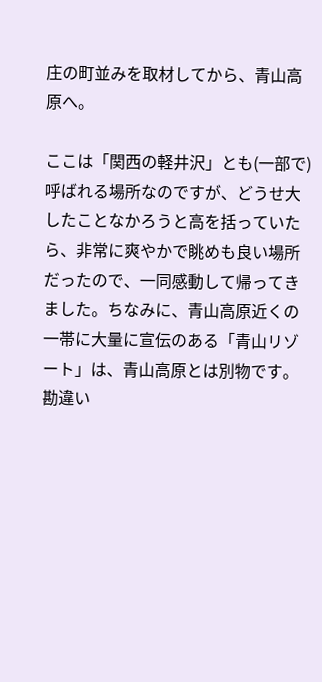庄の町並みを取材してから、青山高原へ。

ここは「関西の軽井沢」とも(一部で)呼ばれる場所なのですが、どうせ大したことなかろうと高を括っていたら、非常に爽やかで眺めも良い場所だったので、一同感動して帰ってきました。ちなみに、青山高原近くの一帯に大量に宣伝のある「青山リゾート」は、青山高原とは別物です。勘違い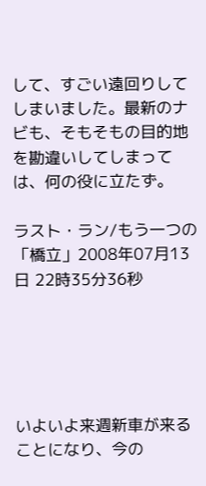して、すごい遠回りしてしまいました。最新のナビも、そもそもの目的地を勘違いしてしまっては、何の役に立たず。

ラスト・ラン/もう一つの「橋立」2008年07月13日 22時35分36秒





いよいよ来週新車が来ることになり、今の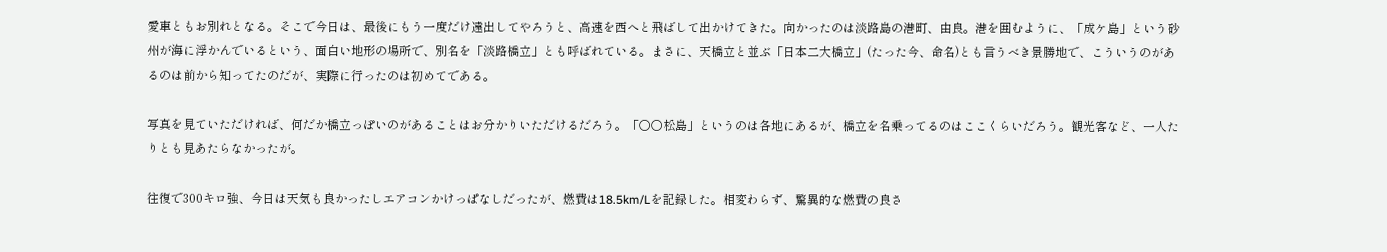愛車ともお別れとなる。そこで今日は、最後にもう一度だけ遠出してやろうと、高速を西へと飛ばして出かけてきた。向かったのは淡路島の港町、由良。港を囲むように、「成ケ島」という砂州が海に浮かんでいるという、面白い地形の場所で、別名を「淡路橋立」とも呼ばれている。まさに、天橋立と並ぶ「日本二大橋立」(たった今、命名)とも言うべき景勝地で、こういうのがあるのは前から知ってたのだが、実際に行ったのは初めてである。

写真を見ていただければ、何だか橋立っぽいのがあることはお分かりいただけるだろう。「○○松島」というのは各地にあるが、橋立を名乗ってるのはここくらいだろう。観光客など、一人たりとも見あたらなかったが。

往復で300キロ強、今日は天気も良かったしエアコンかけっぱなしだったが、燃費は18.5km/Lを記録した。相変わらず、驚異的な燃費の良さ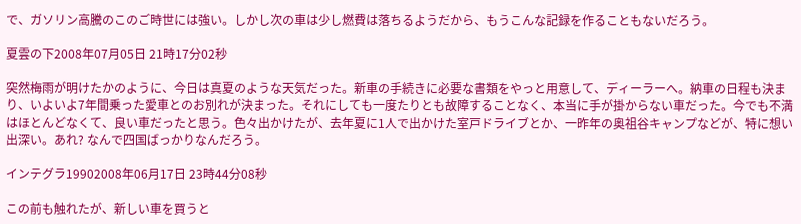で、ガソリン高騰のこのご時世には強い。しかし次の車は少し燃費は落ちるようだから、もうこんな記録を作ることもないだろう。

夏雲の下2008年07月05日 21時17分02秒

突然梅雨が明けたかのように、今日は真夏のような天気だった。新車の手続きに必要な書類をやっと用意して、ディーラーへ。納車の日程も決まり、いよいよ7年間乗った愛車とのお別れが決まった。それにしても一度たりとも故障することなく、本当に手が掛からない車だった。今でも不満はほとんどなくて、良い車だったと思う。色々出かけたが、去年夏に1人で出かけた室戸ドライブとか、一昨年の奥祖谷キャンプなどが、特に想い出深い。あれ? なんで四国ばっかりなんだろう。

インテグラ19902008年06月17日 23時44分08秒

この前も触れたが、新しい車を買うと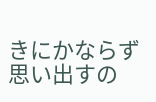きにかならず思い出すの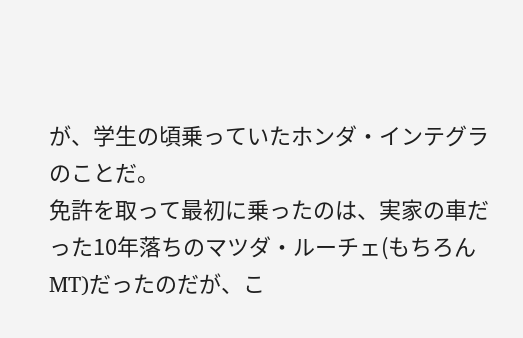が、学生の頃乗っていたホンダ・インテグラのことだ。
免許を取って最初に乗ったのは、実家の車だった10年落ちのマツダ・ルーチェ(もちろんMT)だったのだが、こ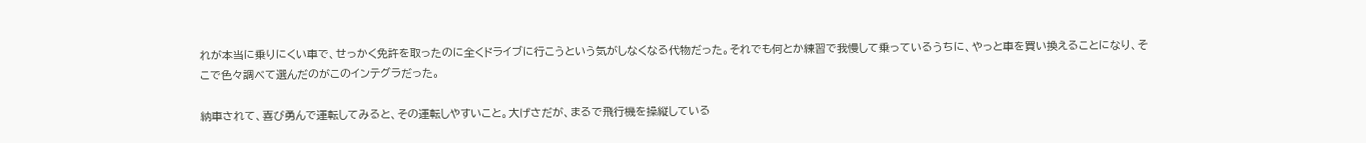れが本当に乗りにくい車で、せっかく免許を取ったのに全くドライブに行こうという気がしなくなる代物だった。それでも何とか練習で我慢して乗っているうちに、やっと車を買い換えることになり、そこで色々調べて選んだのがこのインテグラだった。

納車されて、喜び勇んで運転してみると、その運転しやすいこと。大げさだが、まるで飛行機を操縦している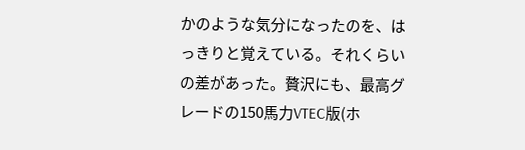かのような気分になったのを、はっきりと覚えている。それくらいの差があった。贅沢にも、最高グレードの150馬力VTEC版(ホ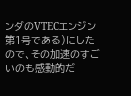ンダのVTECエンジン第1号である)にしたので、その加速のすごいのも感動的だ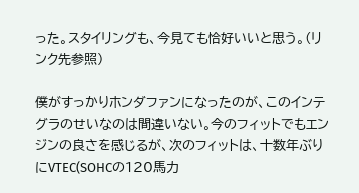った。スタイリングも、今見ても恰好いいと思う。(リンク先参照)

僕がすっかりホンダファンになったのが、このインテグラのせいなのは間違いない。今のフィットでもエンジンの良さを感じるが、次のフィットは、十数年ぶりにVTEC(SOHCの120馬力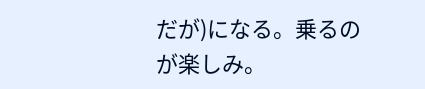だが)になる。乗るのが楽しみ。